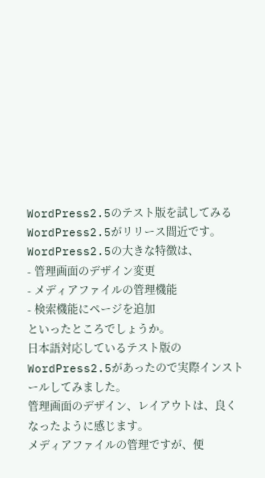WordPress2.5のテスト版を試してみる
WordPress2.5がリリース間近です。
WordPress2.5の大きな特徴は、
- 管理画面のデザイン変更
- メディアファイルの管理機能
- 検索機能にページを追加
といったところでしょうか。
日本語対応しているテスト版のWordPress2.5があったので実際インストールしてみました。
管理画面のデザイン、レイアウトは、良くなったように感じます。
メディアファイルの管理ですが、便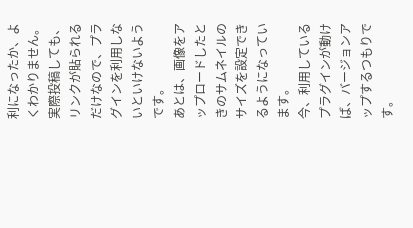利になったか、よくわかりません。
実際投稿しても、リンクが貼られるだけなので、プラグインを利用しないといけないようです。
あとは、画像をアップロードしたときのサムネイルのサイズを設定できるようになっています。
今、利用しているプラグインが動けば、バージョンアップするつもりです。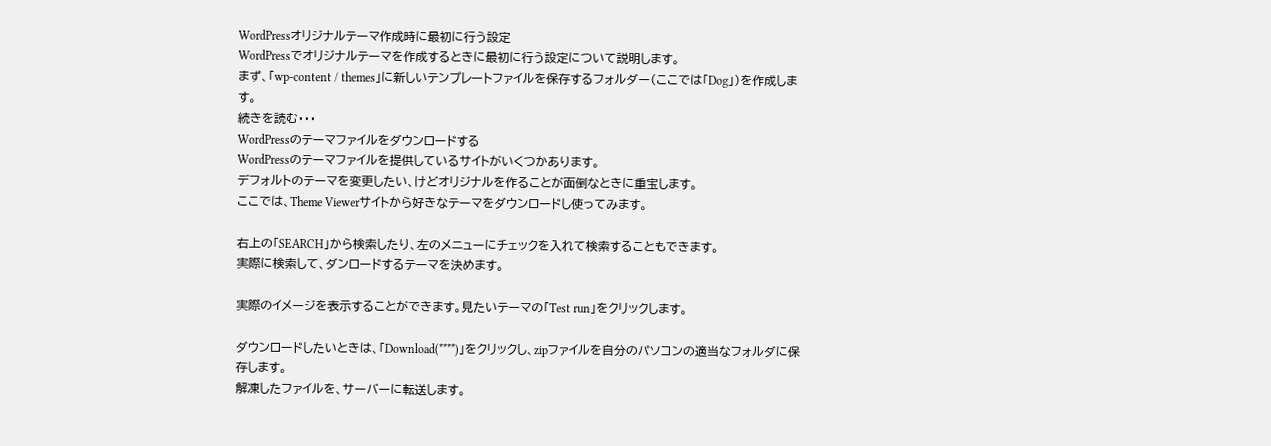WordPressオリジナルテーマ作成時に最初に行う設定
WordPressでオリジナルテーマを作成するときに最初に行う設定について説明します。
まず、「wp-content / themes」に新しいテンプレートファイルを保存するフォルダー(ここでは「Dog」)を作成します。
続きを読む・・・
WordPressのテーマファイルをダウンロードする
WordPressのテーマファイルを提供しているサイトがいくつかあります。
デフォルトのテーマを変更したい、けどオリジナルを作ることが面倒なときに重宝します。
ここでは、Theme Viewerサイトから好きなテーマをダウンロードし使ってみます。

右上の「SEARCH」から検索したり、左のメニューにチェックを入れて検索することもできます。
実際に検索して、ダンロードするテーマを決めます。

実際のイメージを表示することができます。見たいテーマの「Test run」をクリックします。

ダウンロードしたいときは、「Download(****)」をクリックし、zipファイルを自分のパソコンの適当なフォルダに保存します。
解凍したファイルを、サーバーに転送します。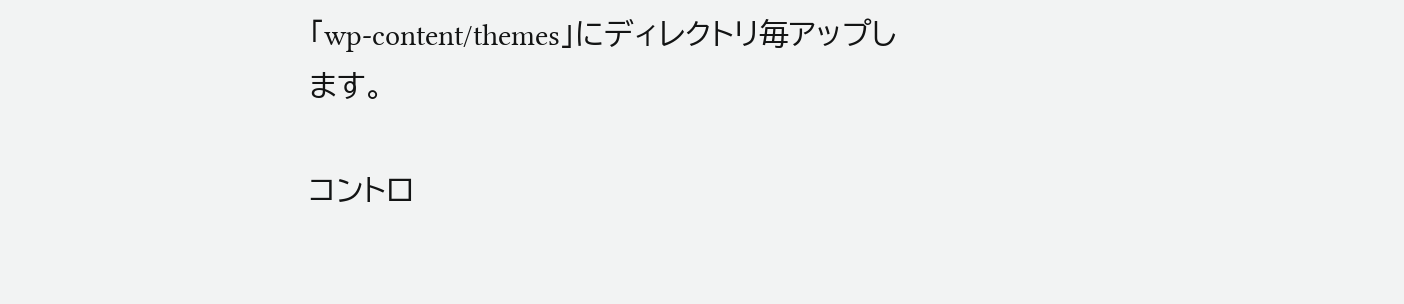「wp-content/themes」にディレクトリ毎アップします。

コントロ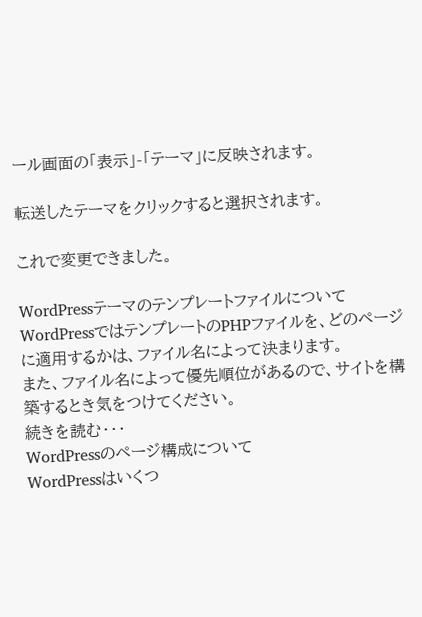ール画面の「表示」-「テーマ」に反映されます。

転送したテーマをクリックすると選択されます。

これで変更できました。

WordPressテーマのテンプレートファイルについて
WordPressではテンプレートのPHPファイルを、どのページに適用するかは、ファイル名によって決まります。
また、ファイル名によって優先順位があるので、サイトを構築するとき気をつけてください。
続きを読む・・・
WordPressのページ構成について
WordPressはいくつ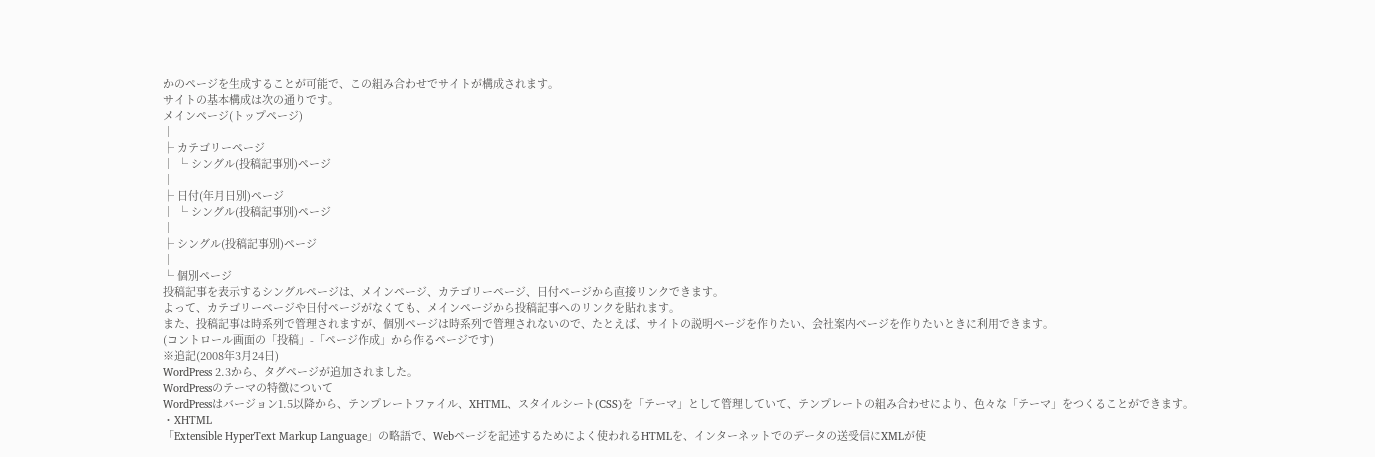かのページを生成することが可能で、この組み合わせでサイトが構成されます。
サイトの基本構成は次の通りです。
メインページ(トップページ)
│
├ カテゴリーページ
│ └ シングル(投稿記事別)ページ
│
├ 日付(年月日別)ページ
│ └ シングル(投稿記事別)ページ
│
├ シングル(投稿記事別)ページ
│
└ 個別ページ
投稿記事を表示するシングルページは、メインページ、カテゴリーページ、日付ページから直接リンクできます。
よって、カテゴリーページや日付ページがなくても、メインページから投稿記事へのリンクを貼れます。
また、投稿記事は時系列で管理されますが、個別ページは時系列で管理されないので、たとえば、サイトの説明ページを作りたい、会社案内ページを作りたいときに利用できます。
(コントロール画面の「投稿」-「ページ作成」から作るページです)
※追記(2008年3月24日)
WordPress 2.3から、タグページが追加されました。
WordPressのテーマの特徴について
WordPressはバージョン1.5以降から、テンプレートファイル、XHTML、スタイルシート(CSS)を「テーマ」として管理していて、テンプレートの組み合わせにより、色々な「テーマ」をつくることができます。
・XHTML
「Extensible HyperText Markup Language」の略語で、Webページを記述するためによく使われるHTMLを、インターネットでのデータの送受信にXMLが使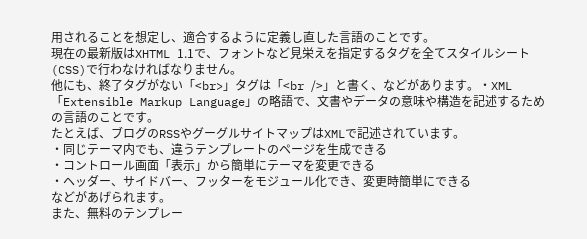用されることを想定し、適合するように定義し直した言語のことです。
現在の最新版はXHTML 1.1で、フォントなど見栄えを指定するタグを全てスタイルシート(CSS)で行わなければなりません。
他にも、終了タグがない「<br>」タグは「<br />」と書く、などがあります。・XML
「Extensible Markup Language」の略語で、文書やデータの意味や構造を記述するための言語のことです。
たとえば、ブログのRSSやグーグルサイトマップはXMLで記述されています。
・同じテーマ内でも、違うテンプレートのページを生成できる
・コントロール画面「表示」から簡単にテーマを変更できる
・ヘッダー、サイドバー、フッターをモジュール化でき、変更時簡単にできる
などがあげられます。
また、無料のテンプレー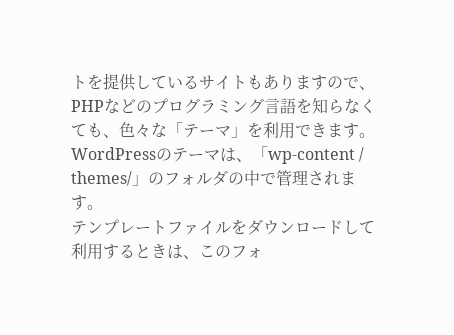トを提供しているサイトもありますので、PHPなどのプログラミング言語を知らなくても、色々な「テーマ」を利用できます。
WordPressのテーマは、「wp-content / themes/」のフォルダの中で管理されます。
テンプレートファイルをダウンロードして利用するときは、このフォ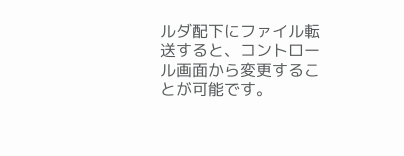ルダ配下にファイル転送すると、コントロール画面から変更することが可能です。